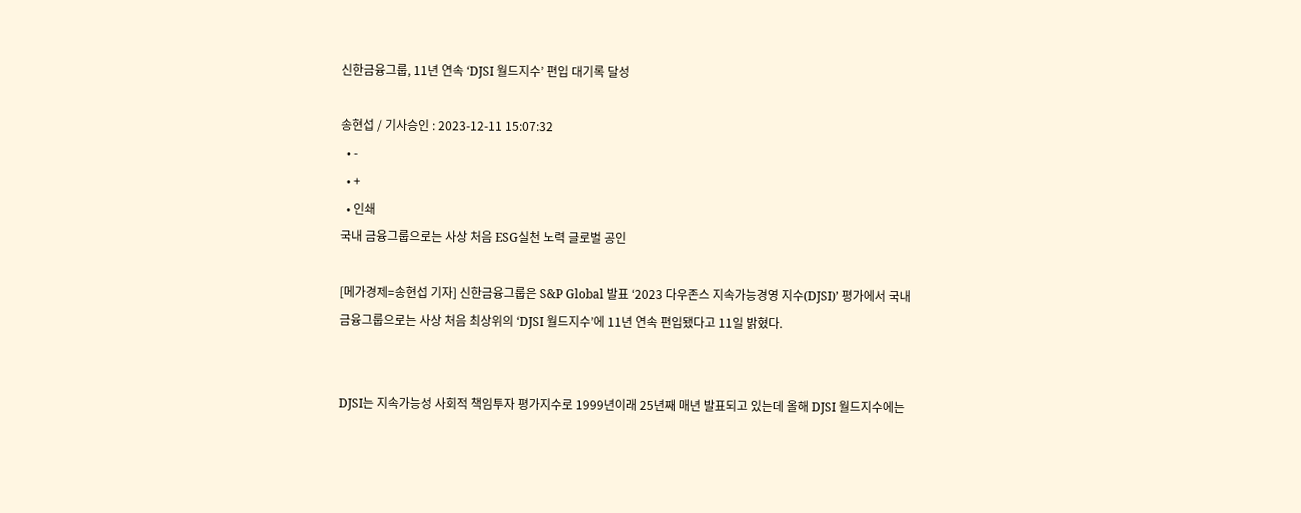신한금융그룹, 11년 연속 ‘DJSI 월드지수’ 편입 대기록 달성

송현섭 / 기사승인 : 2023-12-11 15:07:32
  • -
  • +
  • 인쇄
국내 금융그룹으로는 사상 처음 ESG실천 노력 글로벌 공인

[메가경제=송현섭 기자] 신한금융그룹은 S&P Global 발표 ‘2023 다우존스 지속가능경영 지수(DJSI)’ 평가에서 국내 금융그룹으로는 사상 처음 최상위의 ‘DJSI 월드지수’에 11년 연속 편입됐다고 11일 밝혔다.


DJSI는 지속가능성 사회적 책임투자 평가지수로 1999년이래 25년째 매년 발표되고 있는데 올해 DJSI 월드지수에는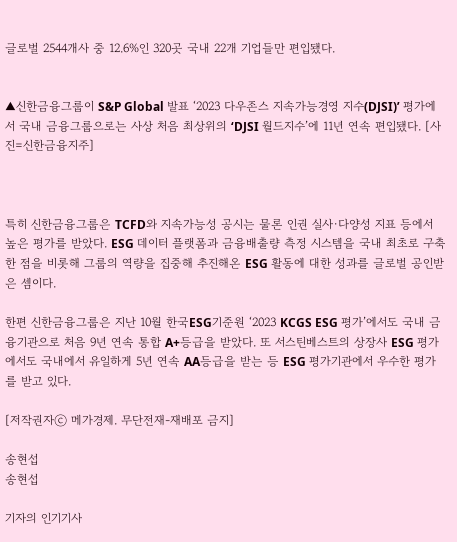글로벌 2544개사 중 12.6%인 320곳 국내 22개 기업들만 편입됐다.


▲신한금융그룹이 S&P Global 발표 ‘2023 다우존스 지속가능경영 지수(DJSI)’ 평가에서 국내 금융그룹으로는 사상 처음 최상위의 ‘DJSI 월드지수’에 11년 연속 편입됐다. [사진=신한금융지주]



특히 신한금융그룹은 TCFD와 지속가능성 공시는 물론 인권 실사·다양성 지표 등에서 높은 평가를 받았다. ESG 데이터 플랫폼과 금융배출량 측정 시스템을 국내 최초로 구축한 점을 비롯해 그룹의 역량을 집중해 추진해온 ESG 활동에 대한 성과를 글로벌 공인받은 셈이다.

한편 신한금융그룹은 지난 10월 한국ESG기준원 ‘2023 KCGS ESG 평가’에서도 국내 금융기관으로 처음 9년 연속 통합 A+등급을 받았다. 또 서스틴베스트의 상장사 ESG 평가에서도 국내에서 유일하게 5년 연속 AA등급을 받는 등 ESG 평가기관에서 우수한 평가를 받고 있다.

[저작권자ⓒ 메가경제. 무단전재-재배포 금지]

송현섭
송현섭

기자의 인기기사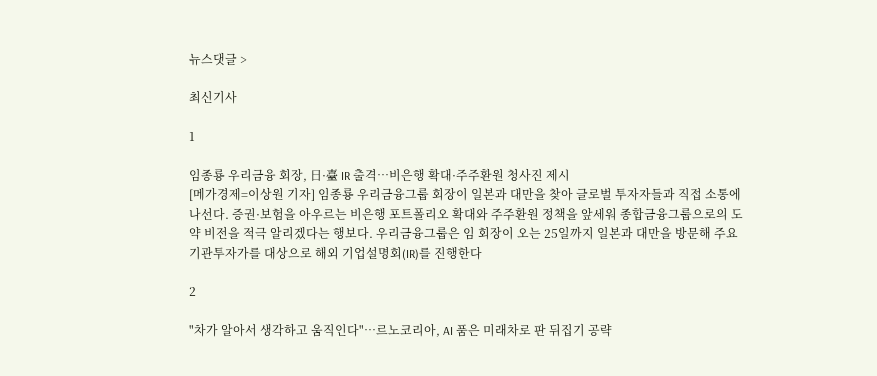뉴스댓글 >

최신기사

1

임종룡 우리금융 회장, 日·臺 IR 출격…비은행 확대·주주환원 청사진 제시
[메가경제=이상원 기자] 임종룡 우리금융그룹 회장이 일본과 대만을 찾아 글로벌 투자자들과 직접 소통에 나선다. 증권·보험을 아우르는 비은행 포트폴리오 확대와 주주환원 정책을 앞세워 종합금융그룹으로의 도약 비전을 적극 알리겠다는 행보다. 우리금융그룹은 임 회장이 오는 25일까지 일본과 대만을 방문해 주요 기관투자가를 대상으로 해외 기업설명회(IR)를 진행한다

2

"차가 알아서 생각하고 움직인다"…르노코리아, AI 품은 미래차로 판 뒤집기 공략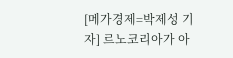[메가경제=박제성 기자] 르노코리아가 아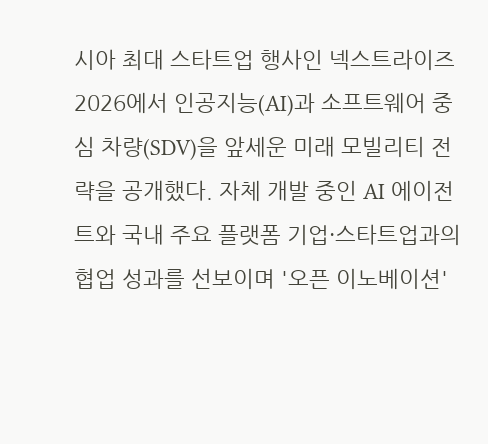시아 최대 스타트업 행사인 넥스트라이즈 2026에서 인공지능(AI)과 소프트웨어 중심 차량(SDV)을 앞세운 미래 모빌리티 전략을 공개했다. 자체 개발 중인 AI 에이전트와 국내 주요 플랫폼 기업·스타트업과의 협업 성과를 선보이며 '오픈 이노베이션'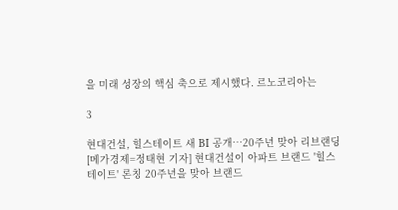을 미래 성장의 핵심 축으로 제시했다. 르노코리아는

3

현대건설, 힐스테이트 새 BI 공개…20주년 맞아 리브랜딩
[메가경제=정태현 기자] 현대건설이 아파트 브랜드 '힐스테이트' 론칭 20주년을 맞아 브랜드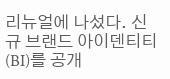리뉴얼에 나섰다. 신규 브랜드 아이덴티티(BI)를 공개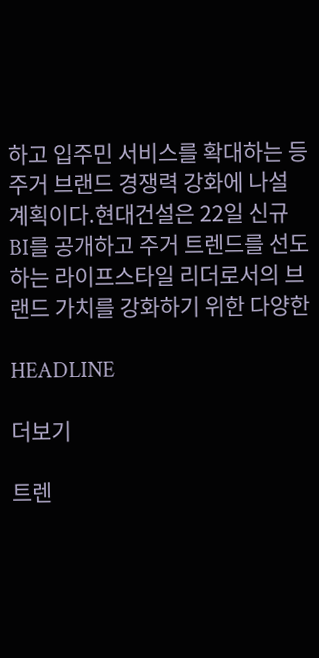하고 입주민 서비스를 확대하는 등 주거 브랜드 경쟁력 강화에 나설 계획이다.현대건설은 22일 신규 BI를 공개하고 주거 트렌드를 선도하는 라이프스타일 리더로서의 브랜드 가치를 강화하기 위한 다양한

HEADLINE

더보기

트렌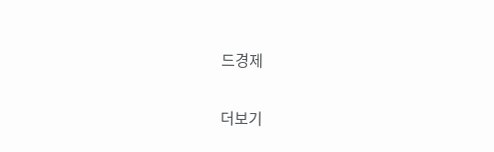드경제

더보기